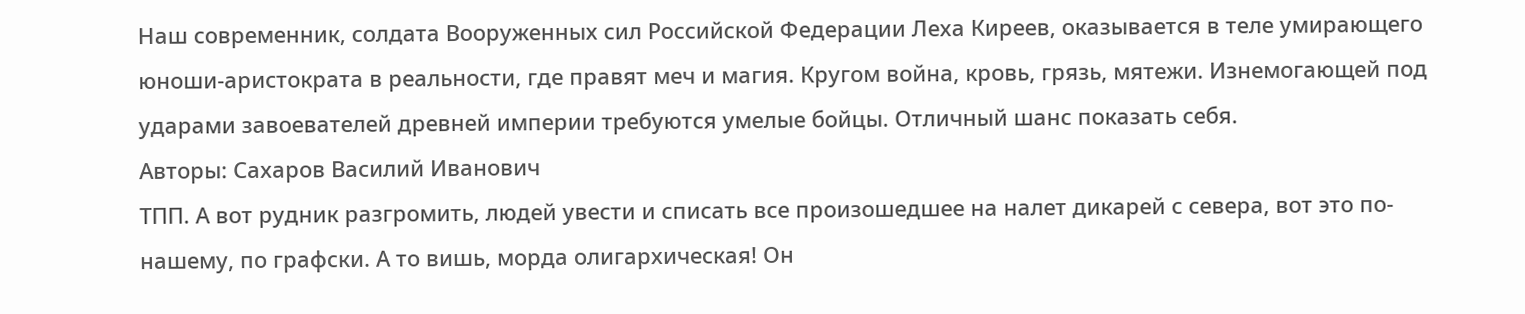Наш современник, солдата Вооруженных сил Российской Федерации Леха Киреев, оказывается в теле умирающего юноши-аристократа в реальности, где правят меч и магия. Кругом война, кровь, грязь, мятежи. Изнемогающей под ударами завоевателей древней империи требуются умелые бойцы. Отличный шанс показать себя.
Авторы: Сахаров Василий Иванович
ТПП. А вот рудник разгромить, людей увести и списать все произошедшее на налет дикарей с севера, вот это по-нашему, по графски. А то вишь, морда олигархическая! Он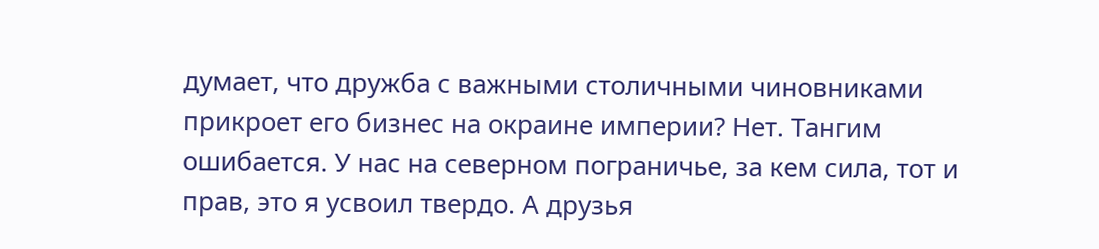думает, что дружба с важными столичными чиновниками прикроет его бизнес на окраине империи? Нет. Тангим ошибается. У нас на северном пограничье, за кем сила, тот и прав, это я усвоил твердо. А друзья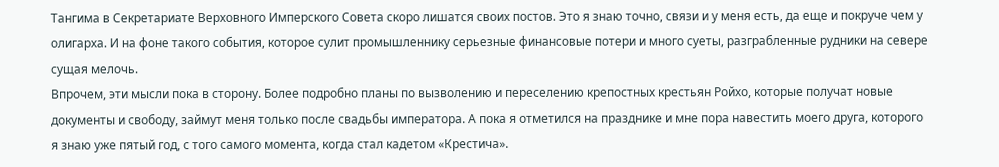Тангима в Секретариате Верховного Имперского Совета скоро лишатся своих постов. Это я знаю точно, связи и у меня есть, да еще и покруче чем у олигарха. И на фоне такого события, которое сулит промышленнику серьезные финансовые потери и много суеты, разграбленные рудники на севере сущая мелочь.
Впрочем, эти мысли пока в сторону. Более подробно планы по вызволению и переселению крепостных крестьян Ройхо, которые получат новые документы и свободу, займут меня только после свадьбы императора. А пока я отметился на празднике и мне пора навестить моего друга, которого я знаю уже пятый год, с того самого момента, когда стал кадетом «Крестича».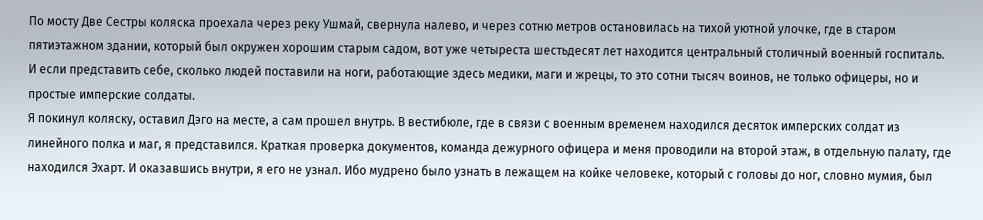По мосту Две Сестры коляска проехала через реку Ушмай, свернула налево, и через сотню метров остановилась на тихой уютной улочке, где в старом пятиэтажном здании, который был окружен хорошим старым садом, вот уже четыреста шестьдесят лет находится центральный столичный военный госпиталь. И если представить себе, сколько людей поставили на ноги, работающие здесь медики, маги и жрецы, то это сотни тысяч воинов, не только офицеры, но и простые имперские солдаты.
Я покинул коляску, оставил Дэго на месте, а сам прошел внутрь. В вестибюле, где в связи с военным временем находился десяток имперских солдат из линейного полка и маг, я представился. Краткая проверка документов, команда дежурного офицера и меня проводили на второй этаж, в отдельную палату, где находился Эхарт. И оказавшись внутри, я его не узнал. Ибо мудрено было узнать в лежащем на койке человеке, который с головы до ног, словно мумия, был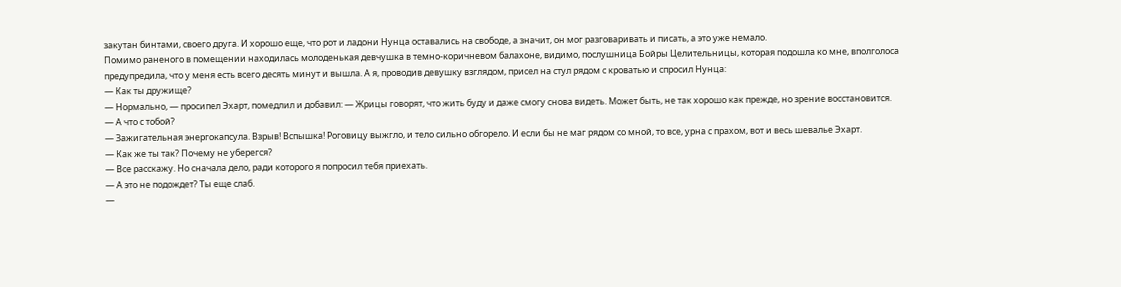закутан бинтами, своего друга. И хорошо еще, что рот и ладони Нунца оставались на свободе, а значит, он мог разговаривать и писать, а это уже немало.
Помимо раненого в помещении находилась молоденькая девчушка в темно-коричневом балахоне, видимо, послушница Бойры Целительницы, которая подошла ко мне, вполголоса предупредила, что у меня есть всего десять минут и вышла. А я, проводив девушку взглядом, присел на стул рядом с кроватью и спросил Нунца:
— Как ты дружище?
— Нормально, — просипел Эхарт, помедлил и добавил: — Жрицы говорят, что жить буду и даже смогу снова видеть. Может быть, не так хорошо как прежде, но зрение восстановится.
— А что с тобой?
— Зажигательная энергокапсула. Взрыв! Вспышка! Роговицу выжгло, и тело сильно обгорело. И если бы не маг рядом со мной, то все, урна с прахом, вот и весь шевалье Эхарт.
— Как же ты так? Почему не уберегся?
— Все расскажу. Но сначала дело, ради которого я попросил тебя приехать.
— А это не подождет? Ты еще слаб.
—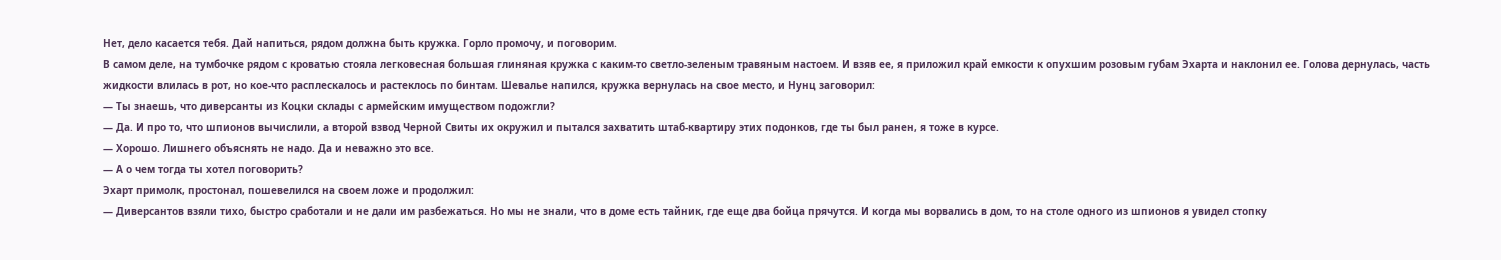Нет, дело касается тебя. Дай напиться, рядом должна быть кружка. Горло промочу, и поговорим.
В самом деле, на тумбочке рядом с кроватью стояла легковесная большая глиняная кружка с каким-то светло-зеленым травяным настоем. И взяв ее, я приложил край емкости к опухшим розовым губам Эхарта и наклонил ее. Голова дернулась, часть жидкости влилась в рот, но кое-что расплескалось и растеклось по бинтам. Шевалье напился, кружка вернулась на свое место, и Нунц заговорил:
— Ты знаешь, что диверсанты из Коцки склады с армейским имуществом подожгли?
— Да. И про то, что шпионов вычислили, а второй взвод Черной Свиты их окружил и пытался захватить штаб-квартиру этих подонков, где ты был ранен, я тоже в курсе.
— Хорошо. Лишнего объяснять не надо. Да и неважно это все.
— А о чем тогда ты хотел поговорить?
Эхарт примолк, простонал, пошевелился на своем ложе и продолжил:
— Диверсантов взяли тихо, быстро сработали и не дали им разбежаться. Но мы не знали, что в доме есть тайник, где еще два бойца прячутся. И когда мы ворвались в дом, то на столе одного из шпионов я увидел стопку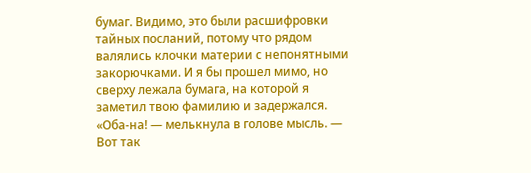бумаг. Видимо, это были расшифровки тайных посланий, потому что рядом валялись клочки материи с непонятными закорючками. И я бы прошел мимо, но сверху лежала бумага, на которой я заметил твою фамилию и задержался.
«Оба-на! — мелькнула в голове мысль. — Вот так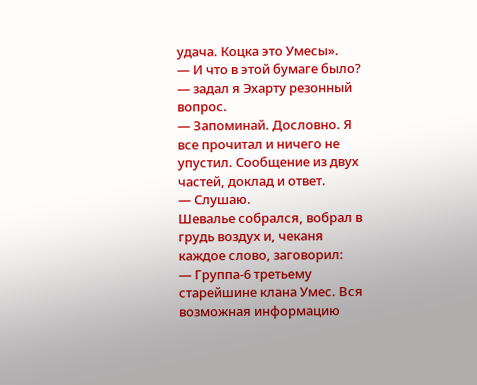удача. Коцка это Умесы».
— И что в этой бумаге было? — задал я Эхарту резонный вопрос.
— Запоминай. Дословно. Я все прочитал и ничего не упустил. Сообщение из двух частей, доклад и ответ.
— Слушаю.
Шевалье собрался, вобрал в грудь воздух и, чеканя каждое слово, заговорил:
— Группа-6 третьему старейшине клана Умес. Вся возможная информацию